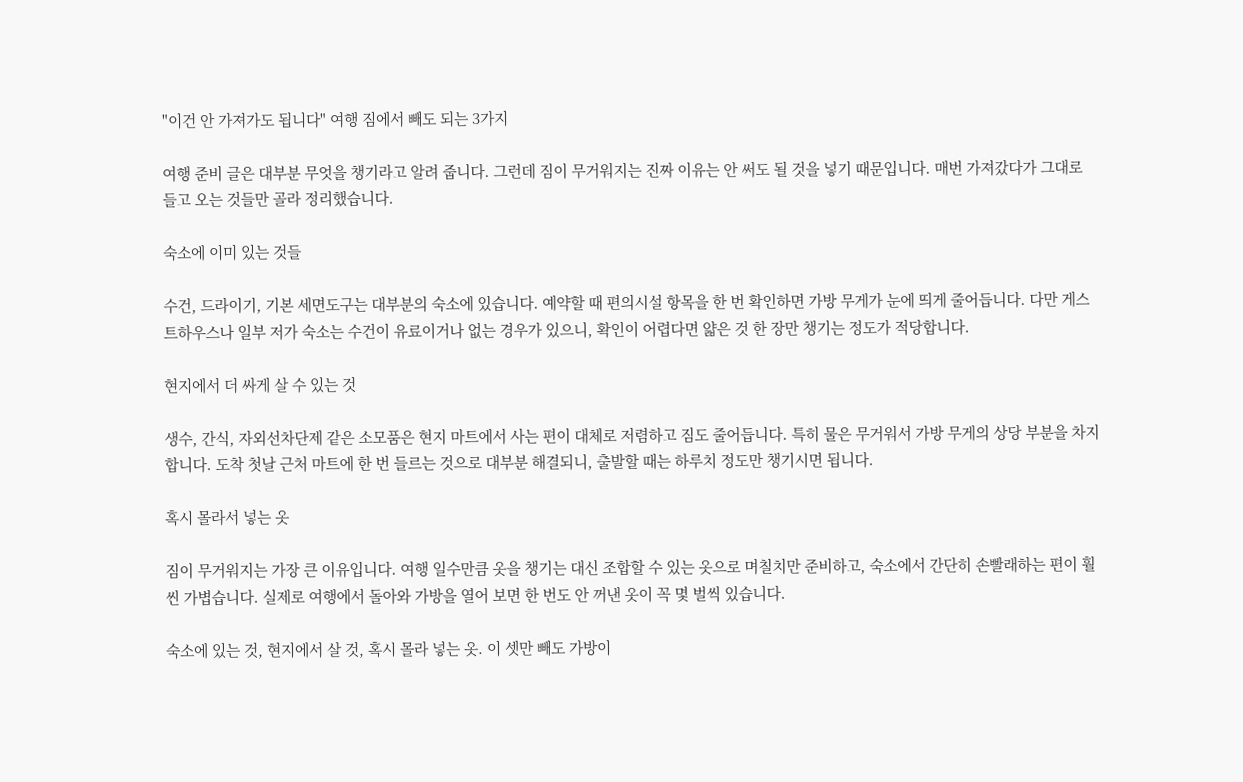"이건 안 가져가도 됩니다" 여행 짐에서 빼도 되는 3가지

여행 준비 글은 대부분 무엇을 챙기라고 알려 줍니다. 그런데 짐이 무거워지는 진짜 이유는 안 써도 될 것을 넣기 때문입니다. 매번 가져갔다가 그대로 들고 오는 것들만 골라 정리했습니다.

숙소에 이미 있는 것들

수건, 드라이기, 기본 세면도구는 대부분의 숙소에 있습니다. 예약할 때 편의시설 항목을 한 번 확인하면 가방 무게가 눈에 띄게 줄어듭니다. 다만 게스트하우스나 일부 저가 숙소는 수건이 유료이거나 없는 경우가 있으니, 확인이 어렵다면 얇은 것 한 장만 챙기는 정도가 적당합니다.

현지에서 더 싸게 살 수 있는 것

생수, 간식, 자외선차단제 같은 소모품은 현지 마트에서 사는 편이 대체로 저렴하고 짐도 줄어듭니다. 특히 물은 무거워서 가방 무게의 상당 부분을 차지합니다. 도착 첫날 근처 마트에 한 번 들르는 것으로 대부분 해결되니, 출발할 때는 하루치 정도만 챙기시면 됩니다.

혹시 몰라서 넣는 옷

짐이 무거워지는 가장 큰 이유입니다. 여행 일수만큼 옷을 챙기는 대신 조합할 수 있는 옷으로 며칠치만 준비하고, 숙소에서 간단히 손빨래하는 편이 훨씬 가볍습니다. 실제로 여행에서 돌아와 가방을 열어 보면 한 번도 안 꺼낸 옷이 꼭 몇 벌씩 있습니다.

숙소에 있는 것, 현지에서 살 것, 혹시 몰라 넣는 옷. 이 셋만 빼도 가방이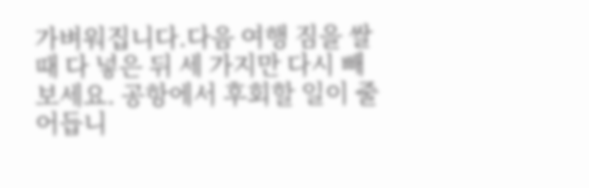가벼워집니다.다음 여행 짐을 쌀 때 다 넣은 뒤 세 가지만 다시 빼 보세요. 공항에서 후회할 일이 줄어듭니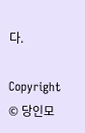다.

Copyright © 당인모